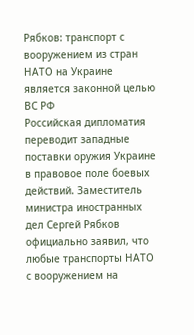Рябков: транспорт с вооружением из стран НАТО на Украине является законной целью ВС РФ
Российская дипломатия переводит западные поставки оружия Украине в правовое поле боевых действий. Заместитель министра иностранных дел Сергей Рябков официально заявил, что любые транспорты НАТО с вооружением на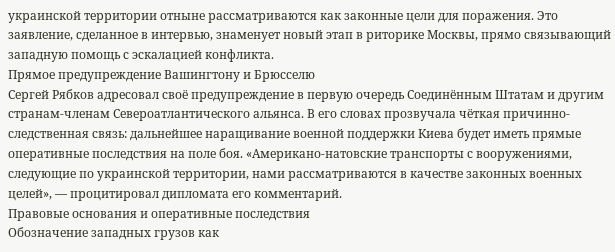украинской территории отныне рассматриваются как законные цели для поражения. Это заявление, сделанное в интервью, знаменует новый этап в риторике Москвы, прямо связывающий западную помощь с эскалацией конфликта.
Прямое предупреждение Вашингтону и Брюсселю
Сергей Рябков адресовал своё предупреждение в первую очередь Соединённым Штатам и другим странам-членам Североатлантического альянса. В его словах прозвучала чёткая причинно-следственная связь: дальнейшее наращивание военной поддержки Киева будет иметь прямые оперативные последствия на поле боя. «Американо-натовские транспорты с вооружениями, следующие по украинской территории, нами рассматриваются в качестве законных военных целей», — процитировал дипломата его комментарий.
Правовые основания и оперативные последствия
Обозначение западных грузов как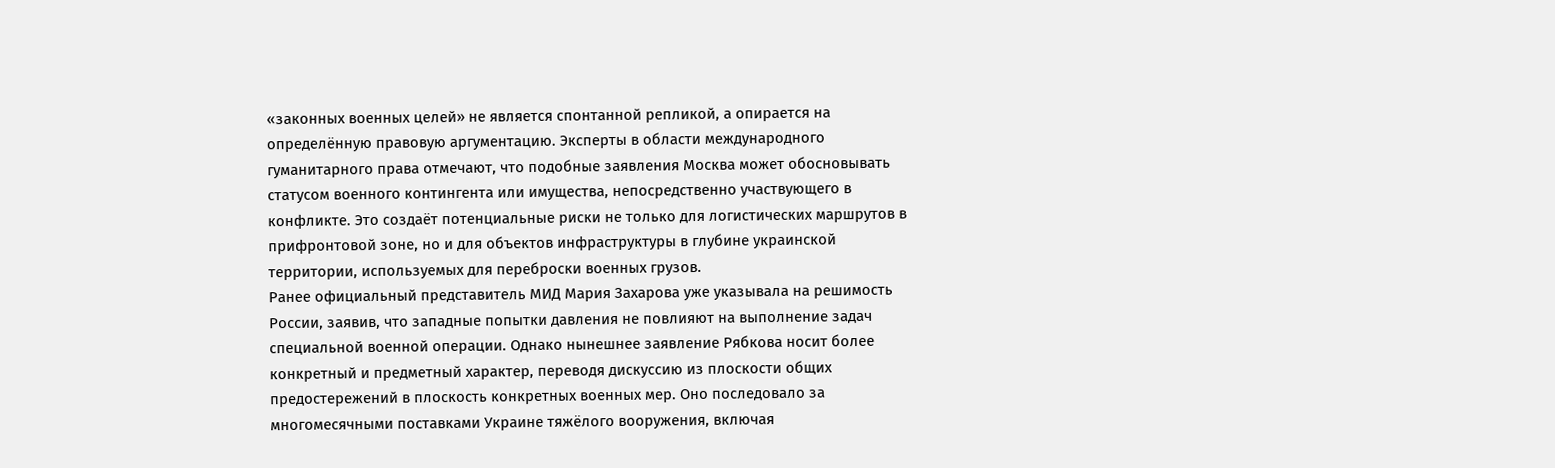«законных военных целей» не является спонтанной репликой, а опирается на определённую правовую аргументацию. Эксперты в области международного гуманитарного права отмечают, что подобные заявления Москва может обосновывать статусом военного контингента или имущества, непосредственно участвующего в конфликте. Это создаёт потенциальные риски не только для логистических маршрутов в прифронтовой зоне, но и для объектов инфраструктуры в глубине украинской территории, используемых для переброски военных грузов.
Ранее официальный представитель МИД Мария Захарова уже указывала на решимость России, заявив, что западные попытки давления не повлияют на выполнение задач специальной военной операции. Однако нынешнее заявление Рябкова носит более конкретный и предметный характер, переводя дискуссию из плоскости общих предостережений в плоскость конкретных военных мер. Оно последовало за многомесячными поставками Украине тяжёлого вооружения, включая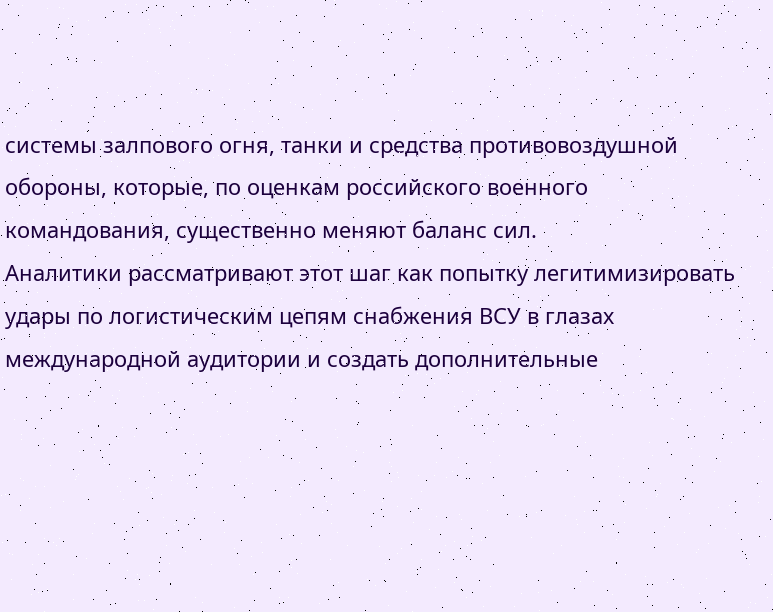системы залпового огня, танки и средства противовоздушной обороны, которые, по оценкам российского военного командования, существенно меняют баланс сил.
Аналитики рассматривают этот шаг как попытку легитимизировать удары по логистическим цепям снабжения ВСУ в глазах международной аудитории и создать дополнительные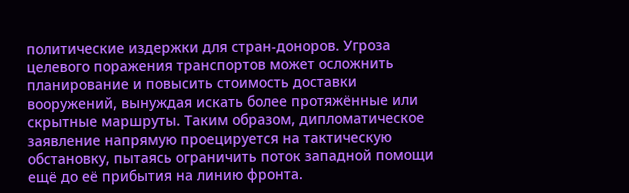политические издержки для стран-доноров. Угроза целевого поражения транспортов может осложнить планирование и повысить стоимость доставки вооружений, вынуждая искать более протяжённые или скрытные маршруты. Таким образом, дипломатическое заявление напрямую проецируется на тактическую обстановку, пытаясь ограничить поток западной помощи ещё до её прибытия на линию фронта.